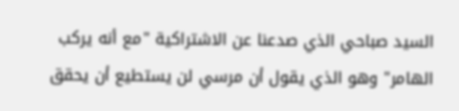السيد صباحي الذي صدعنا عن الاشتراكية "مع أنه يركب الهامر" وهو الذي يقول أن مرسي لن يستطيع أن يحقق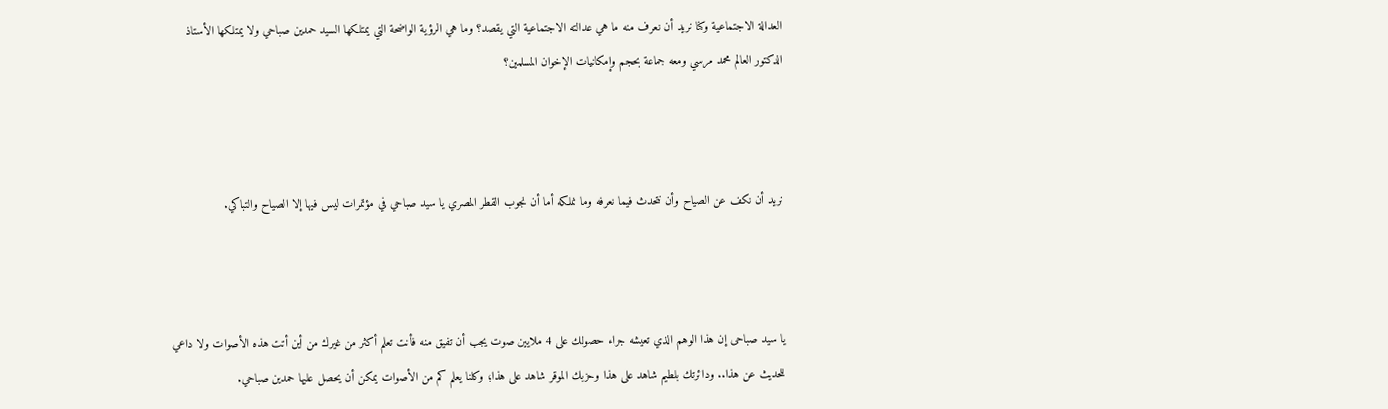العدالة الاجتماعية وكنا نريد أن نعرف منه ما هي عدالته الاجتماعية التي يقصد؟ وما هي الرؤية الواضحة التي يمتلكها السيد حمدين صباحي ولا يمتلكها الأستاذ الدكتور العالم محمد مرسي ومعه جماعة بحجم وإمكانيات الإخوان المسلمين؟



نريد أن نكف عن الصياح وأن نتحدث فيما نعرفه وما نملكه أما أن نجوب القطر المصري يا سيد صباحي في مؤتمرات ليس فيها إلا الصياح والتباكي.



يا سيد صباحى إن هذا الوهم الذي تعيشه جراء حصولك على 4 ملايين صوت يجب أن تفيق منه فأنت تعلم أكثر من غيرك من أين أتت هذه الأصوات ولا داعي للحديث عن هذا.. ودائرتك بلطيم شاهد على هذا وحزبك الموقر شاهد على هذا؛ وكلنا يعلم كم من الأصوات يمكن أن يحصل عليها حمدين صباحي.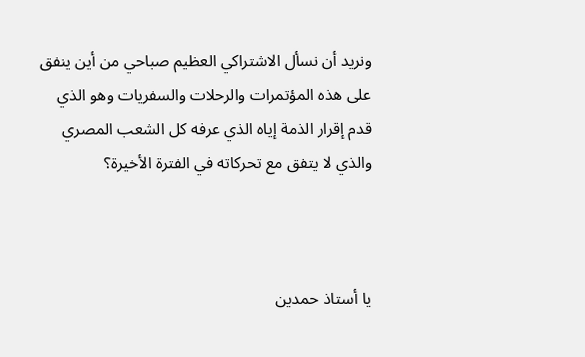ونريد أن نسأل الاشتراكي العظيم صباحي من أين ينفق على هذه المؤتمرات والرحلات والسفريات وهو الذي قدم إقرار الذمة إياه الذي عرفه كل الشعب المصري والذي لا يتفق مع تحركاته في الفترة الأخيرة؟



يا أستاذ حمدين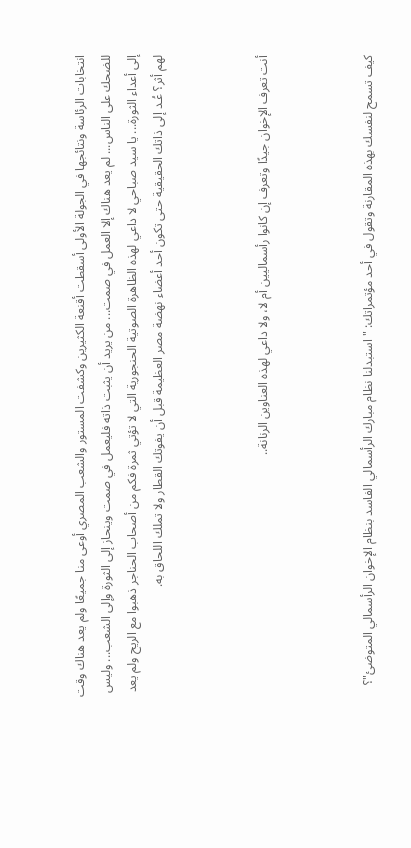انتخابات الرئاسة ونتائجها في الجولة الأولى أسقطت أقنعة الكثيرين وكشفت المستور والشعب المصري أوعى منا جميعًا ولم يعد هناك وقت للضحك على الناس... لم يعد هناك إلا العمل في صمت... من يريد أن يثبت ذاته فليعمل في صمت وينحاز إلى الثورة وإلى الشعب... وليس إلى أعداء الثورة... يا سيد صباحي لا داعي لهذه الظاهرة الصوتية الحنجورية التي لا تؤتي ثمرة فكم من أصحاب الحناجر ذهبوا مع الريح ولم يعد لهم أثر؟ عُـد إلى ذاتك الحقيقية حتى تكون أحد أعضاء نهضة مصر العظيمة قبل أن يفوتك القطار ولا تملك اللحاق به.



أنت تعرف الإخوان جيدًا وتعرف إن كانوا رأسماليين أم لا، ولا داعي لهذه العناوين الرنانة..



كيف تسمح لنفسك بهذه المقارنة وتقول في أحد مؤتمراتك: "استبدلنا نظام مبارك الرأسمالي الفاسد بنظام الإخوان الرأسمالي المتوضئ"؟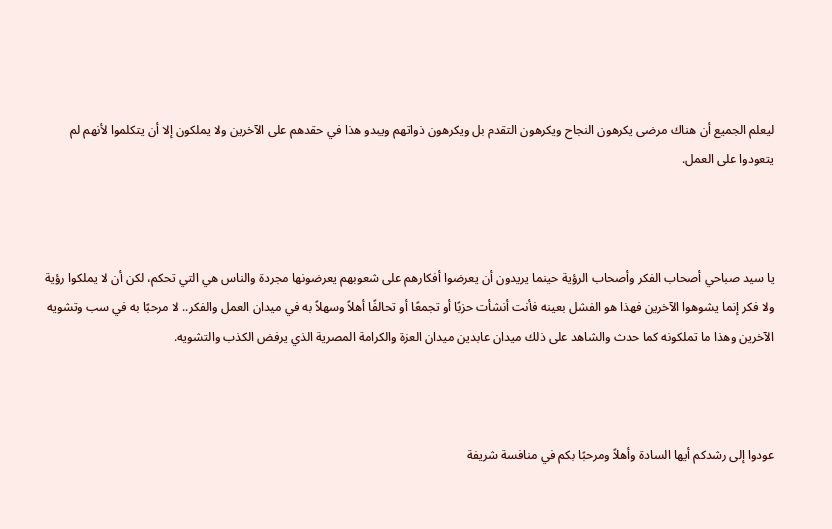ليعلم الجميع أن هناك مرضى يكرهون النجاح ويكرهون التقدم بل ويكرهون ذواتهم ويبدو هذا في حقدهم على الآخرين ولا يملكون إلا أن يتكلموا لأنهم لم يتعودوا على العمل.



يا سيد صباحي أصحاب الفكر وأصحاب الرؤية حينما يريدون أن يعرضوا أفكارهم على شعوبهم يعرضونها مجردة والناس هي التي تحكم، لكن أن لا يملكوا رؤية ولا فكر إنما يشوهوا الآخرين فهذا هو الفشل بعينه فأنت أنشأت حزبًا أو تجمعًا أو تحالفًا أهلاً وسهلاً به في ميدان العمل والفكر.. لا مرحبًا به في سب وتشويه الآخرين وهذا ما تملكونه كما حدث والشاهد على ذلك ميدان عابدين ميدان العزة والكرامة المصرية الذي يرفض الكذب والتشويه.



عودوا إلى رشدكم أيها السادة وأهلاً ومرحبًا بكم في منافسة شريفة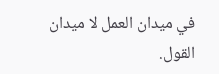في ميدان العمل لا ميدان القول.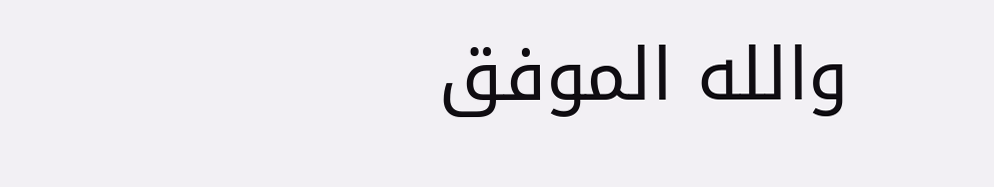والله الموفق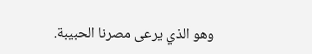وهو الذي يرعى مصرنا الحبيبة.